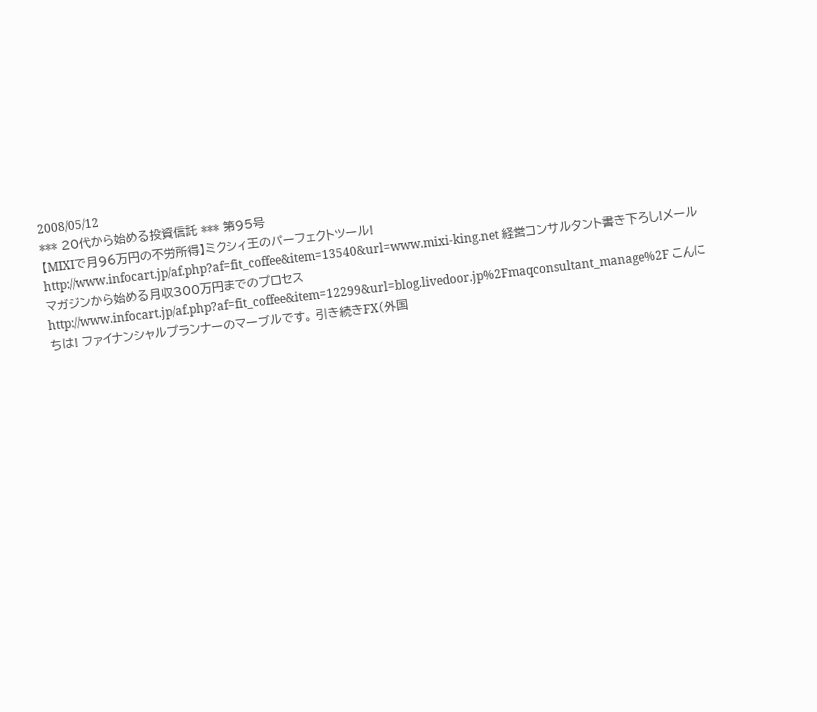2008/05/12
*** 20代から始める投資信託 *** 第95号
【MIXIで月96万円の不労所得】ミクシィ王のパーフェクトツール! http://www.infocart.jp/af.php?af=fit_coffee&item=13540&url=www.mixi-king.net 経営コンサルタント書き下ろし!メールマガジンから始める月収300万円までのプロセス http://www.infocart.jp/af.php?af=fit_coffee&item=12299&url=blog.livedoor.jp%2Fmaqconsultant_manage%2F こんにちは! ファイナンシャルプランナーのマーブルです。 引き続きFX(外国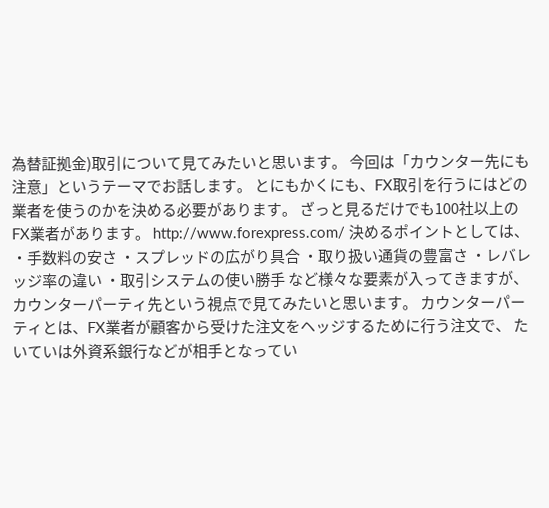為替証拠金)取引について見てみたいと思います。 今回は「カウンター先にも注意」というテーマでお話します。 とにもかくにも、FX取引を行うにはどの業者を使うのかを決める必要があります。 ざっと見るだけでも100社以上のFX業者があります。 http://www.forexpress.com/ 決めるポイントとしては、 ・手数料の安さ ・スプレッドの広がり具合 ・取り扱い通貨の豊富さ ・レバレッジ率の違い ・取引システムの使い勝手 など様々な要素が入ってきますが、 カウンターパーティ先という視点で見てみたいと思います。 カウンターパーティとは、FX業者が顧客から受けた注文をヘッジするために行う注文で、 たいていは外資系銀行などが相手となってい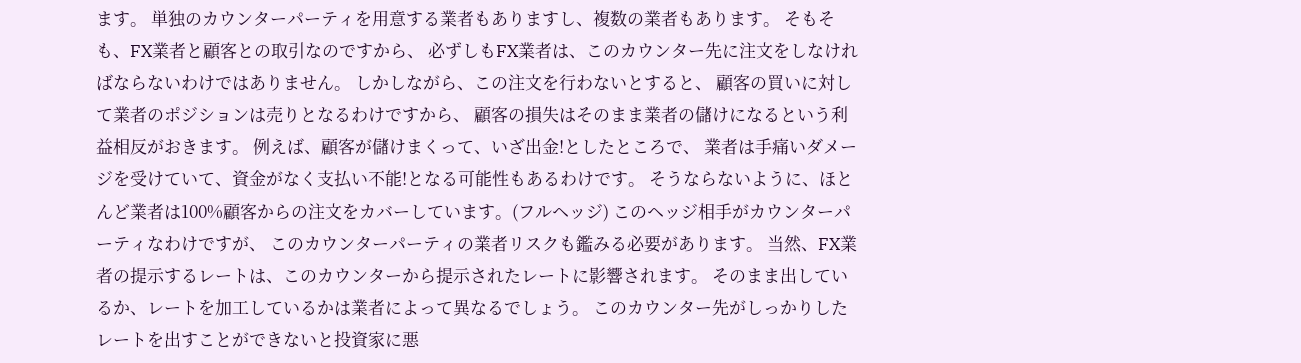ます。 単独のカウンターパーティを用意する業者もありますし、複数の業者もあります。 そもそも、FX業者と顧客との取引なのですから、 必ずしもFX業者は、このカウンター先に注文をしなければならないわけではありません。 しかしながら、この注文を行わないとすると、 顧客の買いに対して業者のポジションは売りとなるわけですから、 顧客の損失はそのまま業者の儲けになるという利益相反がおきます。 例えば、顧客が儲けまくって、いざ出金!としたところで、 業者は手痛いダメージを受けていて、資金がなく支払い不能!となる可能性もあるわけです。 そうならないように、ほとんど業者は100%顧客からの注文をカバーしています。(フルヘッジ) このヘッジ相手がカウンターパーティなわけですが、 このカウンターパーティの業者リスクも鑑みる必要があります。 当然、FX業者の提示するレートは、このカウンターから提示されたレートに影響されます。 そのまま出しているか、レートを加工しているかは業者によって異なるでしょう。 このカウンター先がしっかりしたレートを出すことができないと投資家に悪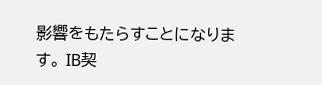影響をもたらすことになります。 IB契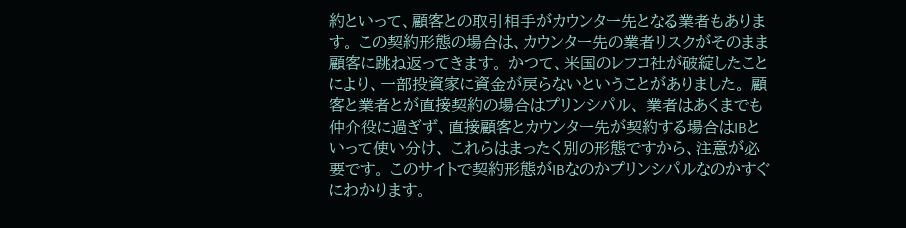約といって、顧客との取引相手がカウンター先となる業者もあります。 この契約形態の場合は、カウンター先の業者リスクがそのまま顧客に跳ね返ってきます。 かつて、米国のレフコ社が破綻したことにより、一部投資家に資金が戻らないということがありました。 顧客と業者とが直接契約の場合はプリンシパル、 業者はあくまでも仲介役に過ぎず、直接顧客とカウンター先が契約する場合はIBといって使い分け、 これらはまったく別の形態ですから、注意が必要です。 このサイトで契約形態がIBなのかプリンシパルなのかすぐにわかります。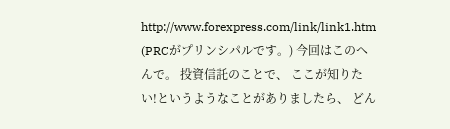http://www.forexpress.com/link/link1.htm (PRCがプリンシパルです。) 今回はこのへんで。 投資信託のことで、 ここが知りたい!というようなことがありましたら、 どん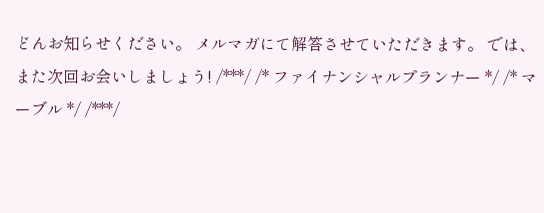どんお知らせください。 メルマガにて解答させていただきます。 では、また次回お会いしましょう! /***/ /* ファイナンシャルプランナー */ /* マーブル */ /***/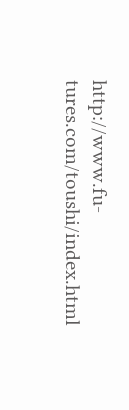http://www.fu-tures.com/toushi/index.html